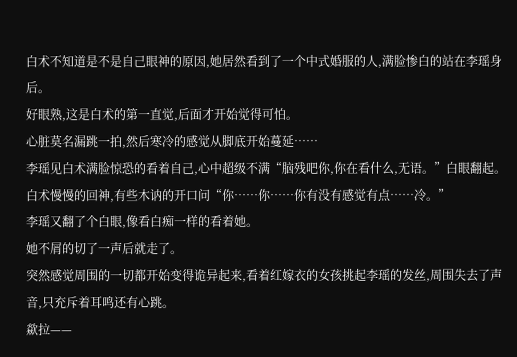白术不知道是不是自己眼神的原因,她居然看到了一个中式婚服的人,满脸惨白的站在李瑶身后。
好眼熟,这是白术的第一直觉,后面才开始觉得可怕。
心脏莫名漏跳一拍,然后寒冷的感觉从脚底开始蔓延……
李瑶见白术满脸惊恐的看着自己,心中超级不满“脑残吧你,你在看什么,无语。”白眼翻起。
白术慢慢的回神,有些木讷的开口问“你……你……你有没有感觉有点……冷。”
李瑶又翻了个白眼,像看白痴一样的看着她。
她不屑的切了一声后就走了。
突然感觉周围的一切都开始变得诡异起来,看着红嫁衣的女孩挑起李瑶的发丝,周围失去了声音,只充斥着耳鸣还有心跳。
歘拉——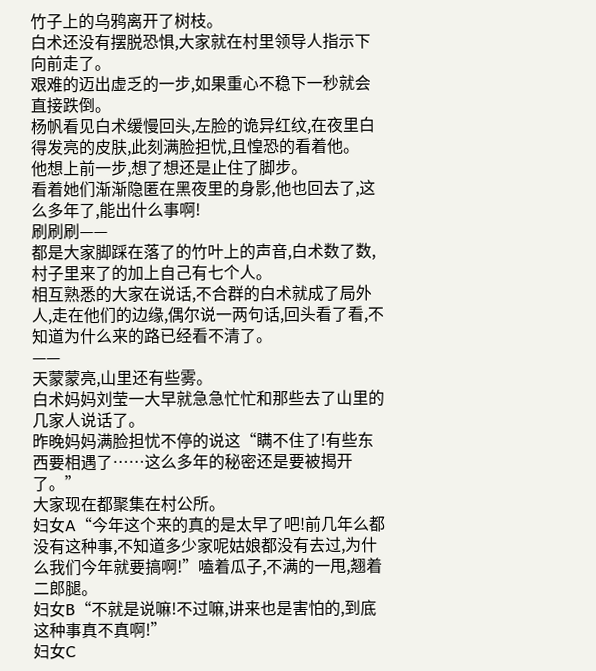竹子上的乌鸦离开了树枝。
白术还没有摆脱恐惧,大家就在村里领导人指示下向前走了。
艰难的迈出虚乏的一步,如果重心不稳下一秒就会直接跌倒。
杨帆看见白术缓慢回头,左脸的诡异红纹,在夜里白得发亮的皮肤,此刻满脸担忧,且惶恐的看着他。
他想上前一步,想了想还是止住了脚步。
看着她们渐渐隐匿在黑夜里的身影,他也回去了,这么多年了,能出什么事啊!
刷刷刷——
都是大家脚踩在落了的竹叶上的声音,白术数了数,村子里来了的加上自己有七个人。
相互熟悉的大家在说话,不合群的白术就成了局外人,走在他们的边缘,偶尔说一两句话,回头看了看,不知道为什么来的路已经看不清了。
——
天蒙蒙亮,山里还有些雾。
白术妈妈刘莹一大早就急急忙忙和那些去了山里的几家人说话了。
昨晚妈妈满脸担忧不停的说这“瞒不住了!有些东西要相遇了……这么多年的秘密还是要被揭开了。”
大家现在都聚集在村公所。
妇女A“今年这个来的真的是太早了吧!前几年么都没有这种事,不知道多少家呢姑娘都没有去过,为什么我们今年就要搞啊!”嗑着瓜子,不满的一甩,翘着二郎腿。
妇女B“不就是说嘛!不过嘛,讲来也是害怕的,到底这种事真不真啊!”
妇女C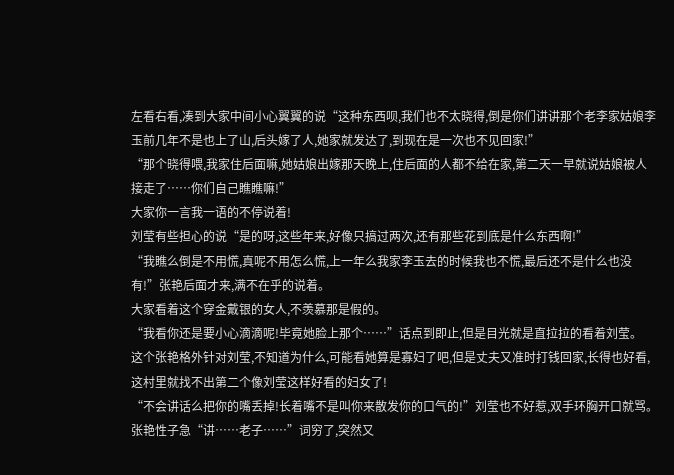左看右看,凑到大家中间小心翼翼的说“这种东西呗,我们也不太晓得,倒是你们讲讲那个老李家姑娘李玉前几年不是也上了山,后头嫁了人,她家就发达了,到现在是一次也不见回家!”
“那个晓得喂,我家住后面嘛,她姑娘出嫁那天晚上,住后面的人都不给在家,第二天一早就说姑娘被人接走了……你们自己瞧瞧嘛!”
大家你一言我一语的不停说着!
刘莹有些担心的说“是的呀,这些年来,好像只搞过两次,还有那些花到底是什么东西啊!”
“我瞧么倒是不用慌,真呢不用怎么慌,上一年么我家李玉去的时候我也不慌,最后还不是什么也没有!”张艳后面才来,满不在乎的说着。
大家看着这个穿金戴银的女人,不羡慕那是假的。
“我看你还是要小心滴滴呢!毕竟她脸上那个……”话点到即止,但是目光就是直拉拉的看着刘莹。
这个张艳格外针对刘莹,不知道为什么,可能看她算是寡妇了吧,但是丈夫又准时打钱回家,长得也好看,这村里就找不出第二个像刘莹这样好看的妇女了!
“不会讲话么把你的嘴丢掉!长着嘴不是叫你来散发你的口气的!”刘莹也不好惹,双手环胸开口就骂。
张艳性子急“讲……老子……”词穷了,突然又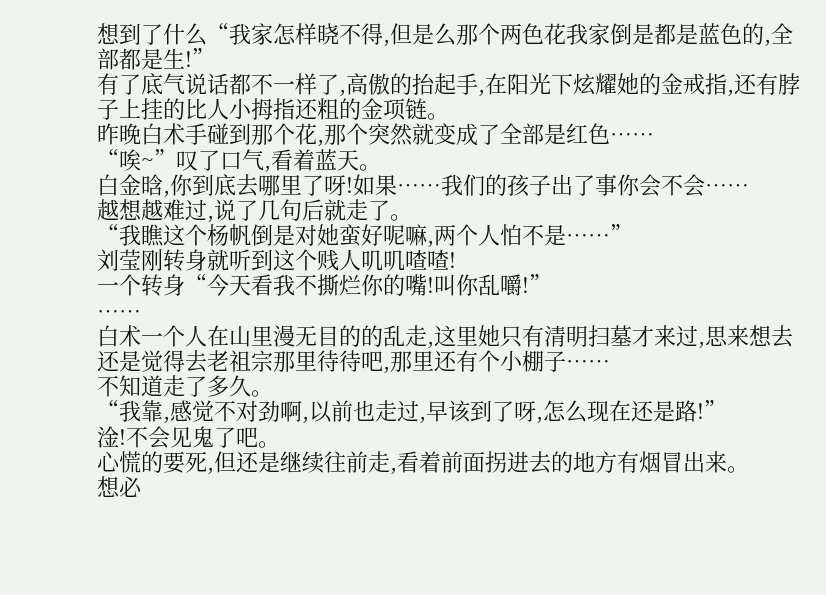想到了什么“我家怎样晓不得,但是么那个两色花我家倒是都是蓝色的,全部都是生!”
有了底气说话都不一样了,高傲的抬起手,在阳光下炫耀她的金戒指,还有脖子上挂的比人小拇指还粗的金项链。
昨晚白术手碰到那个花,那个突然就变成了全部是红色……
“唉~”叹了口气,看着蓝天。
白金晗,你到底去哪里了呀!如果……我们的孩子出了事你会不会……
越想越难过,说了几句后就走了。
“我瞧这个杨帆倒是对她蛮好呢嘛,两个人怕不是……”
刘莹刚转身就听到这个贱人叽叽喳喳!
一个转身“今天看我不撕烂你的嘴!叫你乱嚼!”
……
白术一个人在山里漫无目的的乱走,这里她只有清明扫墓才来过,思来想去还是觉得去老祖宗那里待待吧,那里还有个小棚子……
不知道走了多久。
“我靠,感觉不对劲啊,以前也走过,早该到了呀,怎么现在还是路!”
淦!不会见鬼了吧。
心慌的要死,但还是继续往前走,看着前面拐进去的地方有烟冒出来。
想必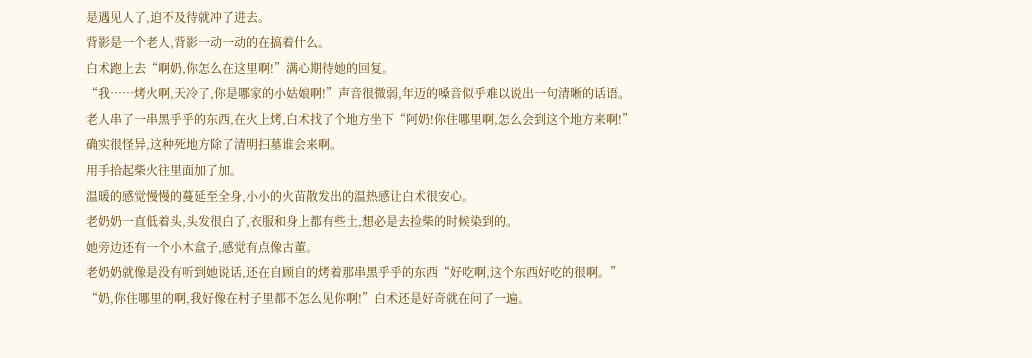是遇见人了,迫不及待就冲了进去。
背影是一个老人,背影一动一动的在搞着什么。
白术跑上去“啊奶,你怎么在这里啊!”满心期待她的回复。
“我……烤火啊,天冷了,你是哪家的小姑娘啊!”声音很微弱,年迈的嗓音似乎难以说出一句清晰的话语。
老人串了一串黑乎乎的东西,在火上烤,白术找了个地方坐下“阿奶!你住哪里啊,怎么会到这个地方来啊!”
确实很怪异,这种死地方除了清明扫墓谁会来啊。
用手拾起柴火往里面加了加。
温暖的感觉慢慢的蔓延至全身,小小的火苗散发出的温热感让白术很安心。
老奶奶一直低着头,头发很白了,衣服和身上都有些土,想必是去捡柴的时候染到的。
她旁边还有一个小木盒子,感觉有点像古董。
老奶奶就像是没有听到她说话,还在自顾自的烤着那串黑乎乎的东西“好吃啊,这个东西好吃的很啊。”
“奶,你住哪里的啊,我好像在村子里都不怎么见你啊!”白术还是好奇就在问了一遍。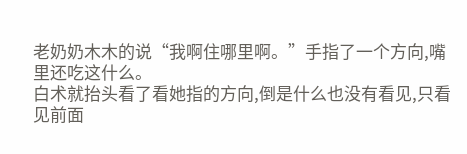老奶奶木木的说“我啊住哪里啊。”手指了一个方向,嘴里还吃这什么。
白术就抬头看了看她指的方向,倒是什么也没有看见,只看见前面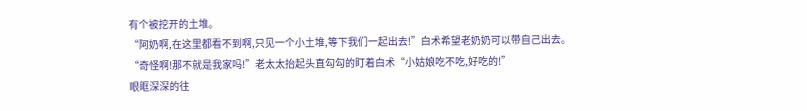有个被挖开的土堆。
“阿奶啊,在这里都看不到啊,只见一个小土堆,等下我们一起出去!”白术希望老奶奶可以带自己出去。
“奇怪啊!那不就是我家吗!”老太太抬起头直勾勾的盯着白术“小姑娘吃不吃,好吃的!”
眼眶深深的往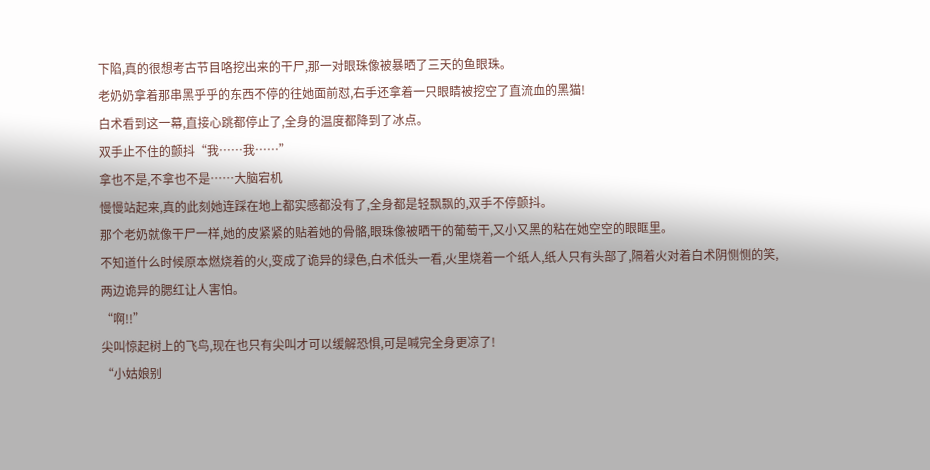下陷,真的很想考古节目咯挖出来的干尸,那一对眼珠像被暴晒了三天的鱼眼珠。
老奶奶拿着那串黑乎乎的东西不停的往她面前怼,右手还拿着一只眼睛被挖空了直流血的黑猫!
白术看到这一幕,直接心跳都停止了,全身的温度都降到了冰点。
双手止不住的颤抖“我……我……”
拿也不是,不拿也不是……大脑宕机
慢慢站起来,真的此刻她连踩在地上都实感都没有了,全身都是轻飘飘的,双手不停颤抖。
那个老奶就像干尸一样,她的皮紧紧的贴着她的骨骼,眼珠像被晒干的葡萄干,又小又黑的粘在她空空的眼眶里。
不知道什么时候原本燃烧着的火,变成了诡异的绿色,白术低头一看,火里烧着一个纸人,纸人只有头部了,隔着火对着白术阴恻恻的笑,两边诡异的腮红让人害怕。
“啊!!”
尖叫惊起树上的飞鸟,现在也只有尖叫才可以缓解恐惧,可是喊完全身更凉了!
“小姑娘别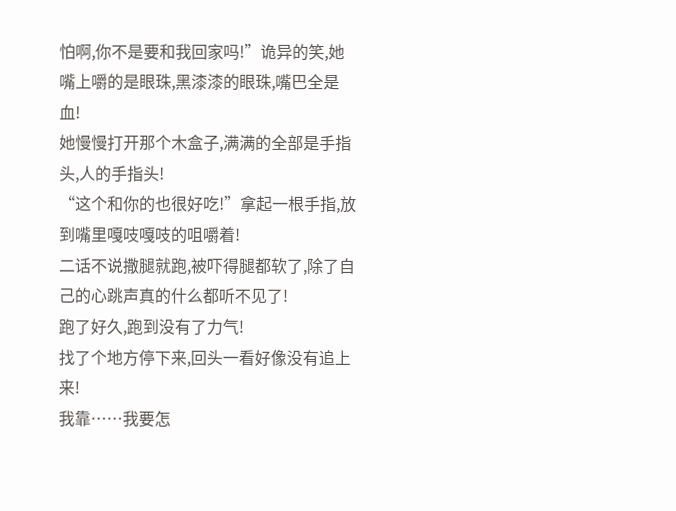怕啊,你不是要和我回家吗!”诡异的笑,她嘴上嚼的是眼珠,黑漆漆的眼珠,嘴巴全是血!
她慢慢打开那个木盒子,满满的全部是手指头,人的手指头!
“这个和你的也很好吃!”拿起一根手指,放到嘴里嘎吱嘎吱的咀嚼着!
二话不说撒腿就跑,被吓得腿都软了,除了自己的心跳声真的什么都听不见了!
跑了好久,跑到没有了力气!
找了个地方停下来,回头一看好像没有追上来!
我靠……我要怎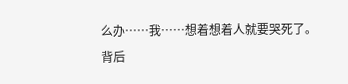么办……我……想着想着人就要哭死了。
背后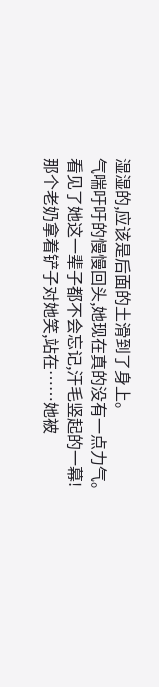湿湿的,应该是后面的土滑到了身上。
气喘吁吁的慢慢回头,她现在真的没有一点力气。
看见了她这一辈子都不会忘记,汗毛竖起的一幕!
那个老奶拿着铲子对她笑,站在……她被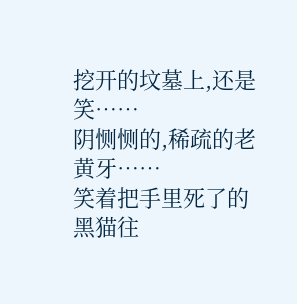挖开的坟墓上,还是笑……
阴恻恻的,稀疏的老黄牙……
笑着把手里死了的黑猫往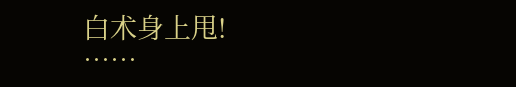白术身上甩!
……